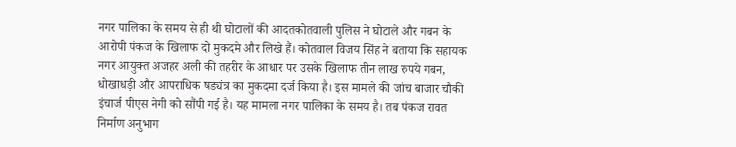नगर पालिका के समय से ही थी घोटालों की आदतकोतवाली पुलिस ने घोटाले और गबन के आरोपी पंकज के खिलाफ दो मुकदमे और लिखे हैं। कोतवाल विजय सिंह ने बताया कि सहायक नगर आयुक्त अजहर अली की तहरीर के आधार पर उसके खिलाफ तीन लाख रुपये गबन, धोखाधड़ी और आपराधिक षड्यंत्र का मुकदमा दर्ज किया है। इस मामले की जांच बाजार चौकी इंचार्ज पीएस नेगी को सौंपी गई है। यह मामला नगर पालिका के समय है। तब पंकज रावत निर्माण अनुभाग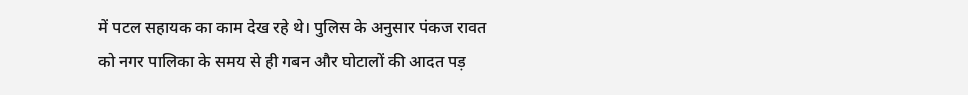में पटल सहायक का काम देख रहे थे। पुलिस के अनुसार पंकज रावत को नगर पालिका के समय से ही गबन और घोटालों की आदत पड़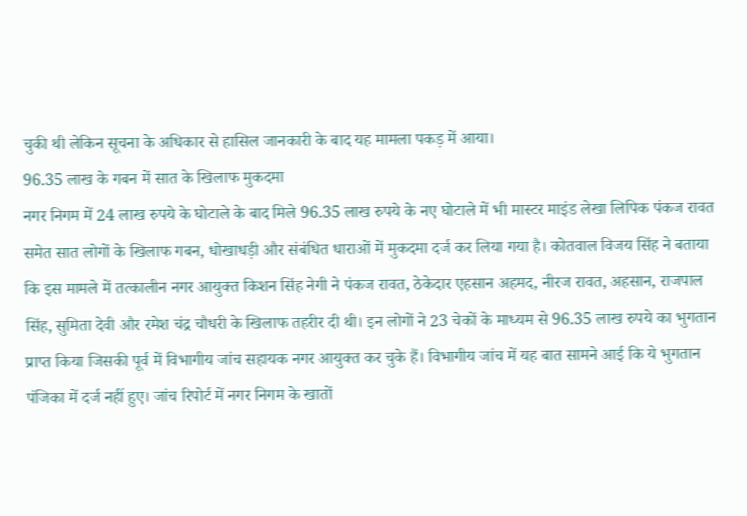चुकी थी लेकिन सूचना के अधिकार से हासिल जानकारी के बाद यह मामला पकड़ में आया।
96.35 लाख के गबन में सात के खिलाफ मुकदमा
नगर निगम में 24 लाख रुपये के घोटाले के बाद मिले 96.35 लाख रुपये के नए घोटाले में भी मास्टर माइंड लेखा लिपिक पंकज रावत समेत सात लोगों के खिलाफ गबन, धोखाधड़ी और संबंधित धाराओं में मुकदमा दर्ज कर लिया गया है। कोतवाल विजय सिंह ने बताया कि इस मामले में तत्कालीन नगर आयुक्त किशन सिंह नेगी ने पंकज रावत, ठेकेदार एहसान अहमद, नीरज रावत, अहसान, राजपाल सिंह, सुमिता देवी और रमेश चंद्र चौधरी के खिलाफ तहरीर दी थी। इन लोगों ने 23 चेकों के माध्यम से 96.35 लाख रुपये का भुगतान प्राप्त किया जिसकी पूर्व में विभागीय जांच सहायक नगर आयुक्त कर चुके हैं। विभागीय जांच में यह बात सामने आई कि ये भुगतान पंजिका में दर्ज नहीं हुए। जांच रिपोर्ट में नगर निगम के खातों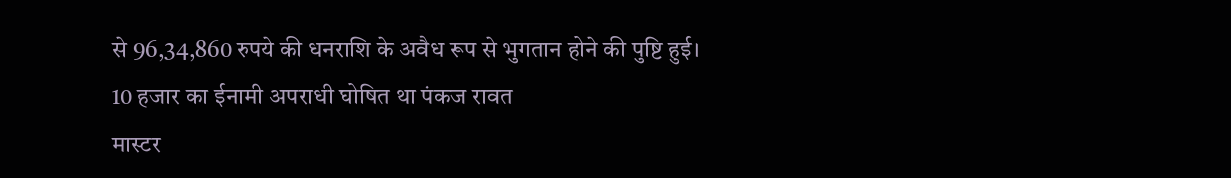से 96,34,860 रुपये की धनराशि के अवैध रूप से भुगतान होने की पुष्टि हुई।
10 हजार का ईनामी अपराधी घोषित था पंकज रावत
मास्टर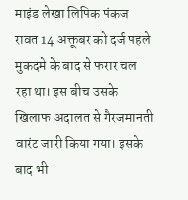माइंड लेखा लिपिक पंकज रावत 14 अक्तूबर को दर्ज पहले मुकदमे के बाद से फरार चल रहा था। इस बीच उसके खिलाफ अदालत से गैरजमानती वारंट जारी किया गया। इसके बाद भी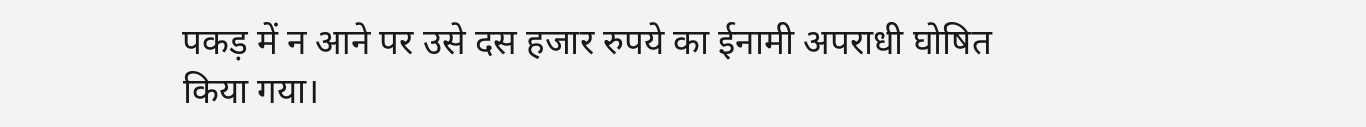पकड़ में न आने पर उसे दस हजार रुपये का ईनामी अपराधी घोषित किया गया।